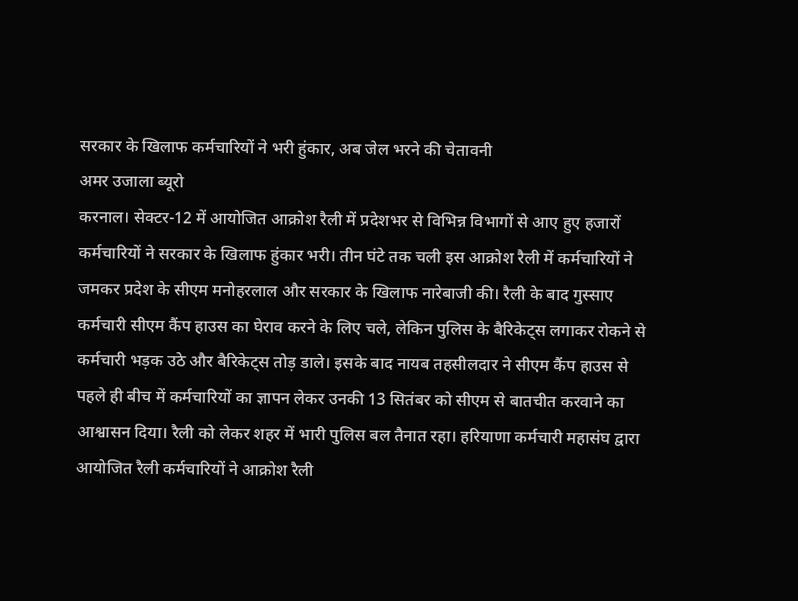सरकार के खिलाफ कर्मचारियों ने भरी हुंकार, अब जेल भरने की चेतावनी
अमर उजाला ब्यूरो
करनाल। सेक्टर-12 में आयोजित आक्रोश रैली में प्रदेशभर से विभिन्न विभागों से आए हुए हजारों कर्मचारियों ने सरकार के खिलाफ हुंकार भरी। तीन घंटे तक चली इस आक्रोश रैली में कर्मचारियों ने जमकर प्रदेश के सीएम मनोहरलाल और सरकार के खिलाफ नारेबाजी की। रैली के बाद गुस्साए कर्मचारी सीएम कैंप हाउस का घेराव करने के लिए चले, लेकिन पुलिस के बैरिकेट्स लगाकर रोकने से कर्मचारी भड़क उठे और बैरिकेट्स तोड़ डाले। इसके बाद नायब तहसीलदार ने सीएम कैंप हाउस से पहले ही बीच में कर्मचारियों का ज्ञापन लेकर उनकी 13 सितंबर को सीएम से बातचीत करवाने का आश्वासन दिया। रैली को लेकर शहर में भारी पुलिस बल तैनात रहा। हरियाणा कर्मचारी महासंघ द्वारा आयोजित रैली कर्मचारियों ने आक्रोश रैली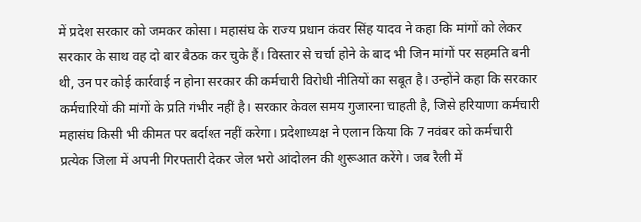में प्रदेश सरकार को जमकर कोसा। महासंघ के राज्य प्रधान कंवर सिंह यादव ने कहा कि मांगों को लेकर सरकार के साथ वह दो बार बैठक कर चुके हैं। विस्तार से चर्चा होने के बाद भी जिन मांगों पर सहमति बनी थी, उन पर कोई कार्रवाई न होना सरकार की कर्मचारी विरोधी नीतियों का सबूत है। उन्होंने कहा कि सरकार कर्मचारियों की मांगों के प्रति गंभीर नहीं है। सरकार केवल समय गुजारना चाहती है, जिसे हरियाणा कर्मचारी महासंघ किसी भी कीमत पर बर्दाश्त नहीं करेगा। प्रदेशाध्यक्ष ने एलान किया कि 7 नवंबर को कर्मचारी प्रत्येक जिला में अपनी गिरफ्तारी देकर जेल भरो आंदोलन की शुरूआत करेंगे। जब रैली में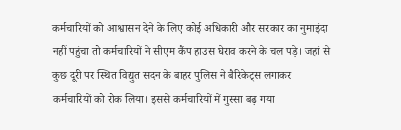कर्मचारियों को आश्वासन देने के लिए कोई अधिकारी और सरकार का नुमाइंदा नहीं पहुंचा तो कर्मचारियों ने सीएम कैंप हाउस घेराव करने के चल पड़े। जहां से कुछ दूरी पर स्थित विद्युत सदन के बाहर पुलिस ने बैरिकेट्स लगाकर कर्मचारियों को रोक लिया। इससे कर्मचारियों में गुस्सा बढ़ गया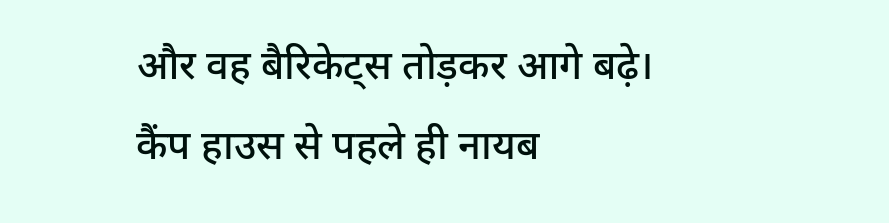और वह बैरिकेट्स तोड़कर आगे बढ़े। कैंप हाउस से पहले ही नायब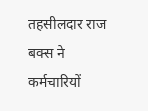तहसीलदार राज बक्स ने कर्मचारियों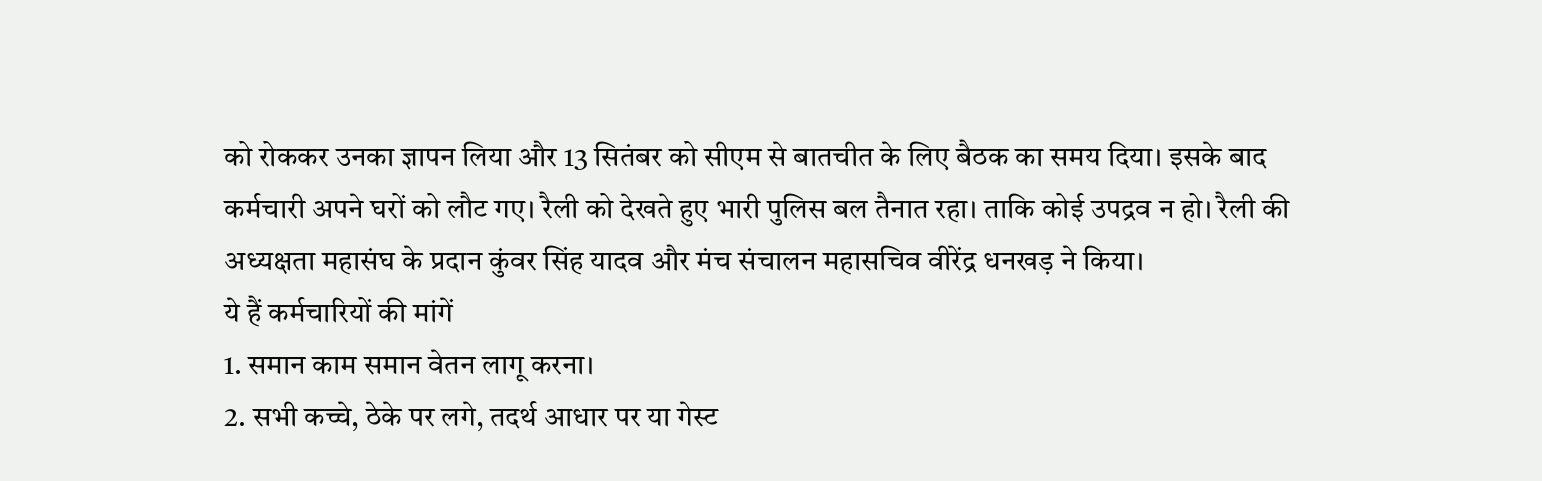को रोककर उनका ज्ञापन लिया और 13 सितंबर को सीएम से बातचीत के लिए बैठक का समय दिया। इसके बाद कर्मचारी अपने घरों को लौट गए। रैली को देखते हुए भारी पुलिस बल तैनात रहा। ताकि कोई उपद्रव न हो। रैली की अध्यक्षता महासंघ के प्रदान कुंवर सिंह यादव और मंच संचालन महासचिव वीरेंद्र धनखड़ ने किया।
ये हैं कर्मचारियों की मांगें
1. समान काम समान वेतन लागू करना।
2. सभी कच्चे, ठेके पर लगे, तदर्थ आधार पर या गेस्ट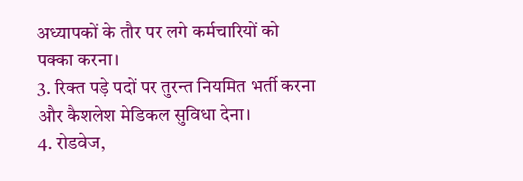अध्यापकों के तौर पर लगे कर्मचारियों को पक्का करना।
3. रिक्त पड़े पदों पर तुरन्त नियमित भर्ती करना और कैशलेश मेडिकल सुविधा देना।
4. रोडवेज,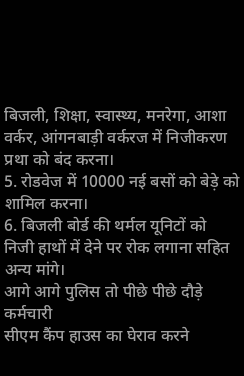बिजली, शिक्षा, स्वास्थ्य, मनरेगा, आशा वर्कर, आंगनबाड़ी वर्करज में निजीकरण प्रथा को बंद करना।
5. रोडवेज में 10000 नई बसों को बेड़े को शामिल करना।
6. बिजली बोर्ड की थर्मल यूनिटों को निजी हाथों में देने पर रोक लगाना सहित अन्य मांगे।
आगे आगे पुलिस तो पीछे पीछे दौड़े कर्मचारी
सीएम कैंप हाउस का घेराव करने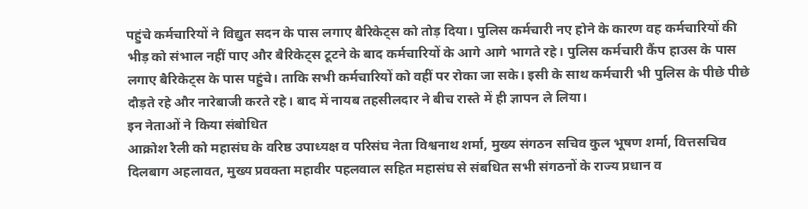पहुंचे कर्मचारियों ने विद्युत सदन के पास लगाए बैरिकेट्स को तोड़ दिया। पुलिस कर्मचारी नए होने के कारण वह कर्मचारियों की भीड़ को संभाल नहीं पाए और बैरिकेट्स टूटने के बाद कर्मचारियों के आगे आगे भागते रहे। पुलिस कर्मचारी कैंप हाउस के पास लगाए बैरिकेट्स के पास पहुंचे। ताकि सभी कर्मचारियों को वहीं पर रोका जा सके। इसी के साथ कर्मचारी भी पुलिस के पीछे पीछे दौड़ते रहे और नारेबाजी करते रहे। बाद में नायब तहसीलदार ने बीच रास्ते में ही ज्ञापन ले लिया।
इन नेताओं ने किया संबोधित
आक्रोश रैली को महासंघ के वरिष्ठ उपाध्यक्ष व परिसंघ नेता विश्वनाथ शर्मा, मुख्य संगठन सचिव कुल भूषण शर्मा, वित्तसचिव दिलबाग अहलावत, मुख्य प्रवक्ता महावीर पहलवाल सहित महासंघ से संबधित सभी संगठनों के राज्य प्रधान व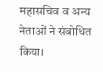महासचिव व अन्य नेताओं ने संबोधित किया।